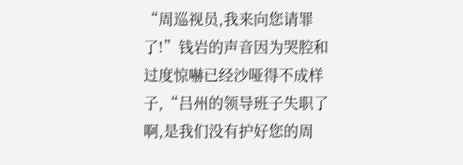“周巡视员,我来向您请罪了!”钱岩的声音因为哭腔和过度惊嚇已经沙哑得不成样子,“吕州的领导班子失职了啊,是我们没有护好您的周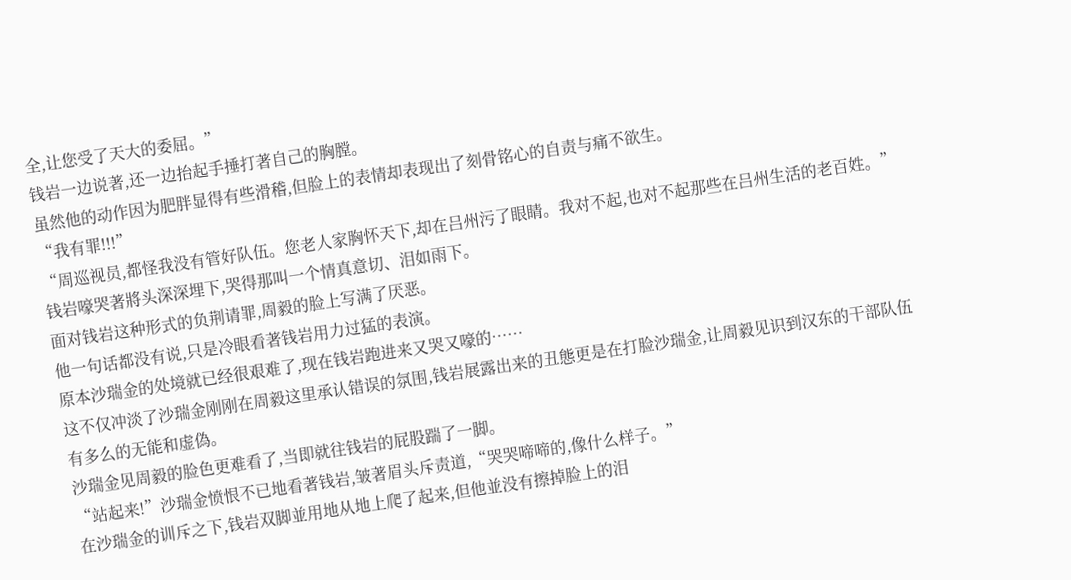全,让您受了天大的委屈。”
钱岩一边说著,还一边抬起手捶打著自己的胸膛。
虽然他的动作因为肥胖显得有些滑稽,但脸上的表情却表现出了刻骨铭心的自责与痛不欲生。
“我有罪!!!”
“周巡视员,都怪我没有管好队伍。您老人家胸怀天下,却在吕州污了眼睛。我对不起,也对不起那些在吕州生活的老百姓。”
钱岩嚎哭著將头深深埋下,哭得那叫一个情真意切、泪如雨下。
面对钱岩这种形式的负荆请罪,周毅的脸上写满了厌恶。
他一句话都没有说,只是冷眼看著钱岩用力过猛的表演。
原本沙瑞金的处境就已经很艰难了,现在钱岩跑进来又哭又嚎的……
这不仅冲淡了沙瑞金刚刚在周毅这里承认错误的氛围,钱岩展露出来的丑態更是在打脸沙瑞金,让周毅见识到汉东的干部队伍有多么的无能和虚偽。
沙瑞金见周毅的脸色更难看了,当即就往钱岩的屁股踹了一脚。
“站起来!”沙瑞金愤恨不已地看著钱岩,皱著眉头斥责道,“哭哭啼啼的,像什么样子。”
在沙瑞金的训斥之下,钱岩双脚並用地从地上爬了起来,但他並没有擦掉脸上的泪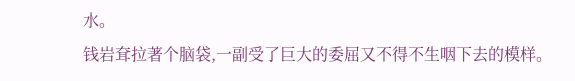水。
钱岩耷拉著个脑袋,一副受了巨大的委屈又不得不生咽下去的模样。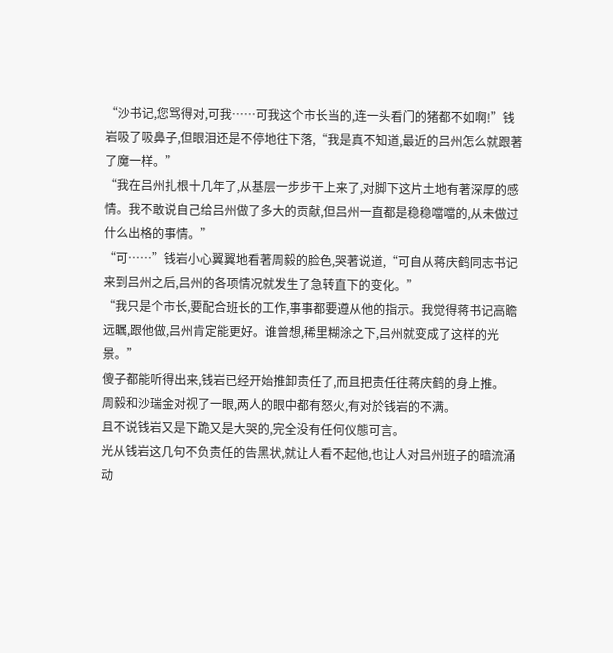“沙书记,您骂得对,可我……可我这个市长当的,连一头看门的猪都不如啊!”钱岩吸了吸鼻子,但眼泪还是不停地往下落,“我是真不知道,最近的吕州怎么就跟著了魔一样。”
“我在吕州扎根十几年了,从基层一步步干上来了,对脚下这片土地有著深厚的感情。我不敢说自己给吕州做了多大的贡献,但吕州一直都是稳稳噹噹的,从未做过什么出格的事情。”
“可……”钱岩小心翼翼地看著周毅的脸色,哭著说道,“可自从蒋庆鹤同志书记来到吕州之后,吕州的各项情况就发生了急转直下的变化。”
“我只是个市长,要配合班长的工作,事事都要遵从他的指示。我觉得蒋书记高瞻远瞩,跟他做,吕州肯定能更好。谁曾想,稀里糊涂之下,吕州就变成了这样的光景。”
傻子都能听得出来,钱岩已经开始推卸责任了,而且把责任往蒋庆鹤的身上推。
周毅和沙瑞金对视了一眼,两人的眼中都有怒火,有对於钱岩的不满。
且不说钱岩又是下跪又是大哭的,完全没有任何仪態可言。
光从钱岩这几句不负责任的告黑状,就让人看不起他,也让人对吕州班子的暗流涌动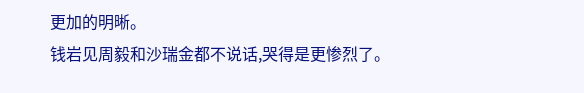更加的明晰。
钱岩见周毅和沙瑞金都不说话,哭得是更惨烈了。